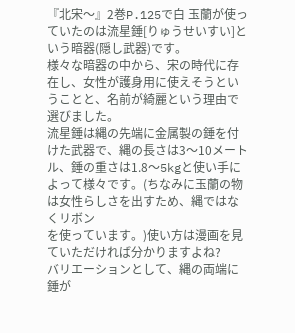『北宋〜』2巻P.125で白 玉蘭が使っていたのは流星錘[りゅうせいすい]という暗器(隠し武器)です。
様々な暗器の中から、宋の時代に存在し、女性が護身用に使えそうということと、名前が綺麗という理由で選びました。
流星錘は縄の先端に金属製の錘を付けた武器で、縄の長さは3〜10メートル、錘の重さは1.8〜5kgと使い手によって様々です。(ちなみに玉蘭の物は女性らしさを出すため、縄ではなくリボン
を使っています。)使い方は漫画を見ていただければ分かりますよね?
バリエーションとして、縄の両端に錘が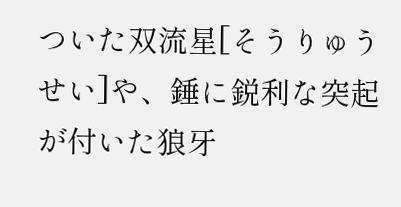ついた双流星[そうりゅうせい]や、錘に鋭利な突起が付いた狼牙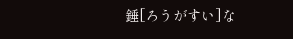錘[ろうがすい]な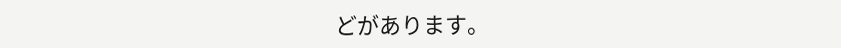どがあります。